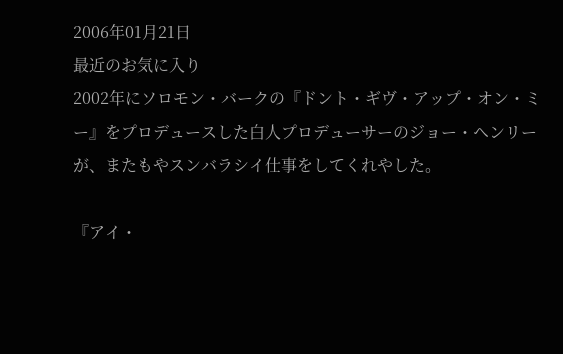2006年01月21日
最近のお気に入り
2002年にソロモン・バークの『ドント・ギヴ・アップ・オン・ミー』をプロデュースした白人プロデューサーのジョー・ヘンリーが、またもやスンバラシイ仕事をしてくれやした。

『アイ・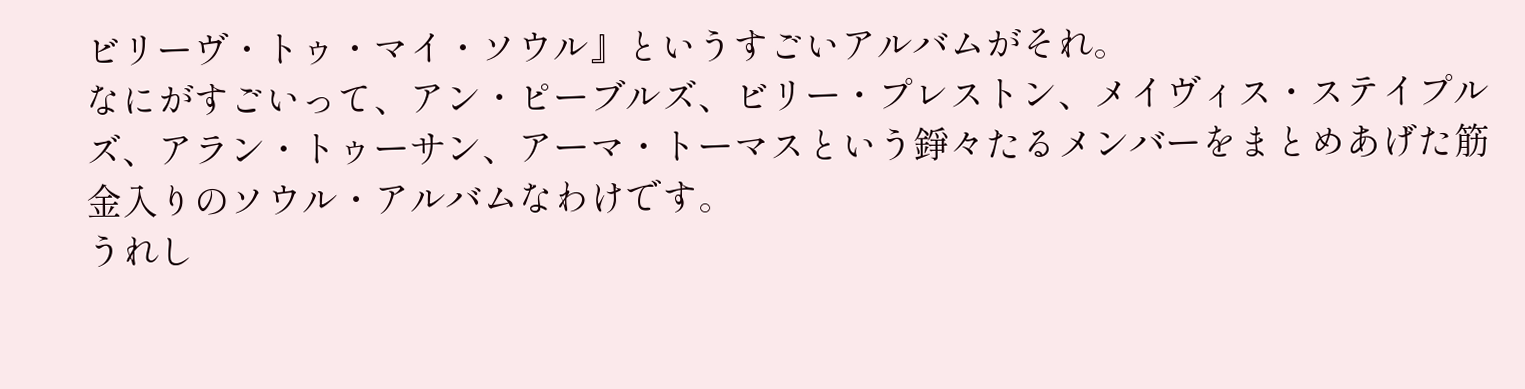ビリーヴ・トゥ・マイ・ソウル』というすごいアルバムがそれ。
なにがすごいって、アン・ピーブルズ、ビリー・プレストン、メイヴィス・ステイプルズ、アラン・トゥーサン、アーマ・トーマスという錚々たるメンバーをまとめあげた筋金入りのソウル・アルバムなわけです。
うれし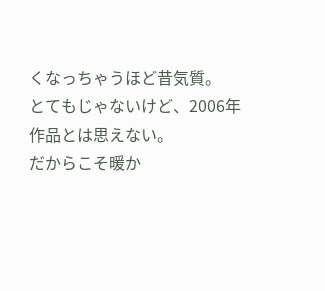くなっちゃうほど昔気質。
とてもじゃないけど、2006年作品とは思えない。
だからこそ暖か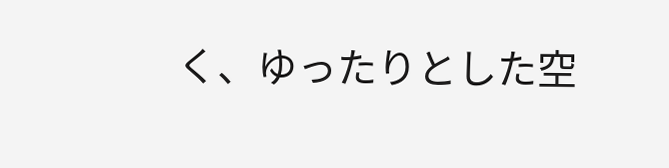く、ゆったりとした空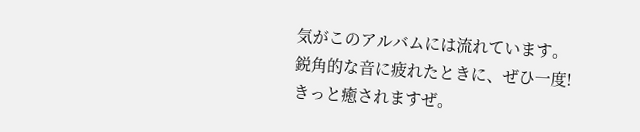気がこのアルバムには流れています。
鋭角的な音に疲れたときに、ぜひ一度!
きっと癒されますぜ。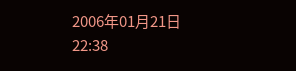2006年01月21日 22:38